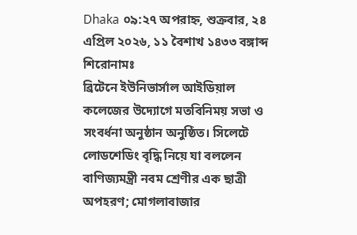Dhaka ০৯:২৭ অপরাহ্ন, শুক্রবার, ২৪ এপ্রিল ২০২৬, ১১ বৈশাখ ১৪৩৩ বঙ্গাব্দ
শিরোনামঃ
ব্রিটেনে ইউনিভার্সাল আইডিয়াল কলেজের উদ্যোগে মতবিনিময় সভা ও সংবর্ধনা অনুষ্ঠান অনুষ্ঠিত। সিলেটে লোডশেডিং বৃদ্ধি নিয়ে যা বললেন বাণিজ্যমন্ত্রী নবম শ্রেণীর এক ছাত্রী অপহরণ; মোগলাবাজার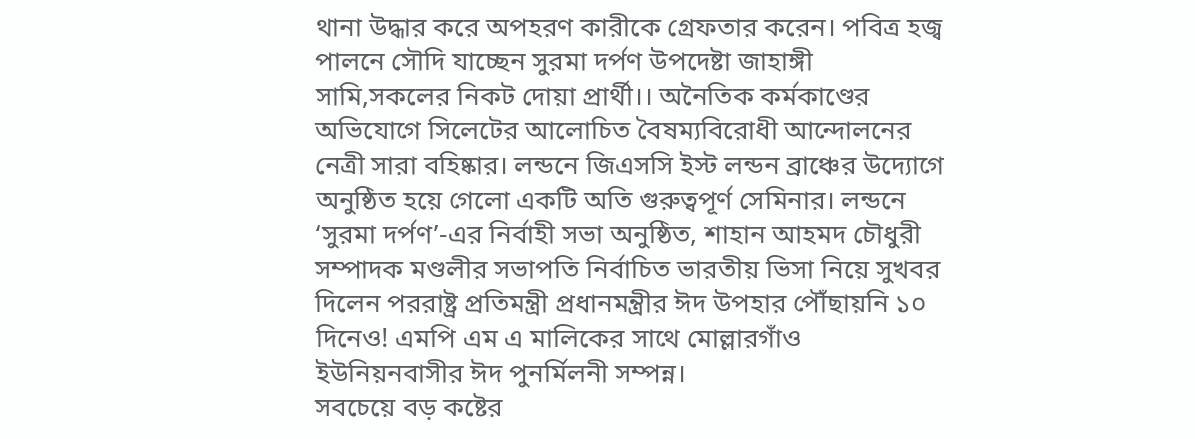থানা উদ্ধার করে অপহরণ কারীকে গ্রেফতার করেন। পবিত্র হজ্ব পালনে সৌদি যাচ্ছেন সুরমা দর্পণ উপদেষ্টা জাহাঙ্গী সামি,সকলের নিকট দোয়া প্রার্থী।। অনৈতিক কর্মকাণ্ডের অভিযোগে সিলেটের আলোচিত বৈষম্যবিরোধী আন্দোলনের নেত্রী সারা বহিষ্কার। লন্ডনে জিএসসি ইস্ট লন্ডন ব্রাঞ্চের উদ্যোগে অনুষ্ঠিত হয়ে গেলো একটি অতি গুরুত্বপূর্ণ সেমিনার। লন্ডনে ‘সুরমা দর্পণ’-এর নির্বাহী সভা অনুষ্ঠিত, শাহান আহমদ চৌধুরী সম্পাদক মণ্ডলীর সভাপতি নির্বাচিত ভারতীয় ভিসা নিয়ে সুখবর দিলেন পররাষ্ট্র প্রতিমন্ত্রী প্রধানমন্ত্রীর ঈদ উপহার পৌঁছায়নি ১০ দিনেও! এমপি এম এ মালিকের সাথে মোল্লারগাঁও ইউনিয়নবাসীর ঈদ পুনর্মিলনী সম্পন্ন।
সবচেয়ে বড় কষ্টের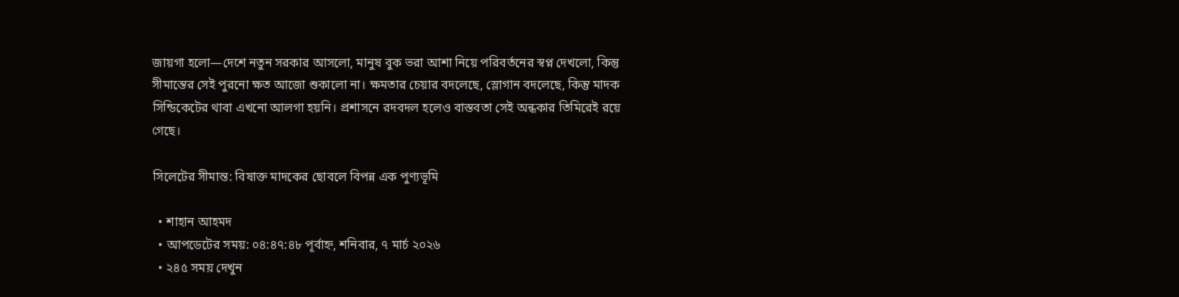জায়গা হলো—দেশে নতুন সরকার আসলো, মানুষ বুক ভরা আশা নিয়ে পরিবর্তনের স্বপ্ন দেখলো, কিন্তু সীমান্তের সেই পুরনো ক্ষত আজো শুকালো না। ক্ষমতার চেয়ার বদলেছে, স্লোগান বদলেছে, কিন্তু মাদক সিন্ডিকেটের থাবা এখনো আলগা হয়নি। প্রশাসনে রদবদল হলেও বাস্তবতা সেই অন্ধকার তিমিরেই রয়ে গেছে।

সিলেটের সীমান্ত: বিষাক্ত মাদকের ছোবলে বিপন্ন এক পুণ্যভূমি

  • শাহান আহমদ
  • আপডেটের সময়: ০৪:৪৭:৪৮ পূর্বাহ্ন, শনিবার, ৭ মার্চ ২০২৬
  • ২৪৫ সময় দেখুন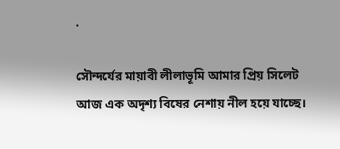.

সৌন্দর্যের মায়াবী লীলাভূমি আমার প্রিয় সিলেট আজ এক অদৃশ্য বিষের নেশায় নীল হয়ে যাচ্ছে।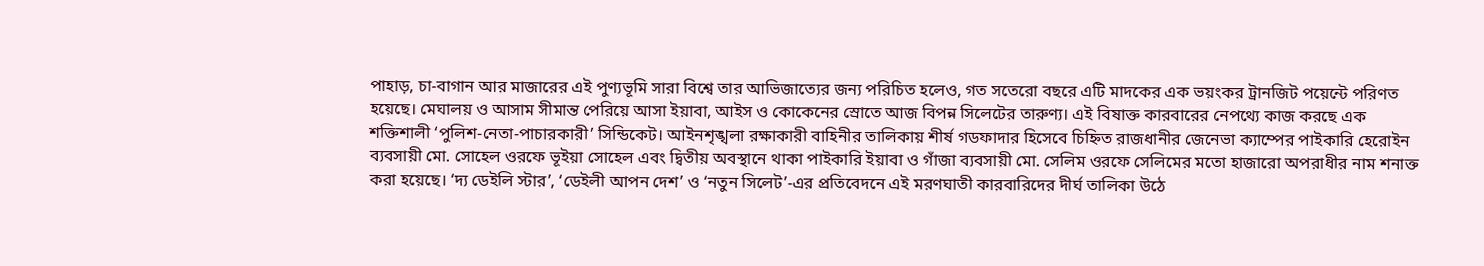পাহাড়, চা-বাগান আর মাজারের এই পুণ্যভূমি সারা বিশ্বে তার আভিজাত্যের জন্য পরিচিত হলেও, গত সতেরো বছরে এটি মাদকের এক ভয়ংকর ট্রানজিট পয়েন্টে পরিণত হয়েছে। মেঘালয় ও আসাম সীমান্ত পেরিয়ে আসা ইয়াবা, আইস ও কোকেনের স্রোতে আজ বিপন্ন সিলেটের তারুণ্য। এই বিষাক্ত কারবারের নেপথ্যে কাজ করছে এক শক্তিশালী ‘পুলিশ-নেতা-পাচারকারী’ সিন্ডিকেট। আইনশৃঙ্খলা রক্ষাকারী বাহিনীর তালিকায় শীর্ষ গডফাদার হিসেবে চিহ্নিত রাজধানীর জেনেভা ক্যাম্পের পাইকারি হেরোইন ব্যবসায়ী মো. সোহেল ওরফে ভূইয়া সোহেল এবং দ্বিতীয় অবস্থানে থাকা পাইকারি ইয়াবা ও গাঁজা ব্যবসায়ী মো. সেলিম ওরফে সেলিমের মতো হাজারো অপরাধীর নাম শনাক্ত করা হয়েছে। ‘দ্য ডেইলি স্টার’, ‘ডেইলী আপন দেশ’ ও ‘নতুন সিলেট’-এর প্রতিবেদনে এই মরণঘাতী কারবারিদের দীর্ঘ তালিকা উঠে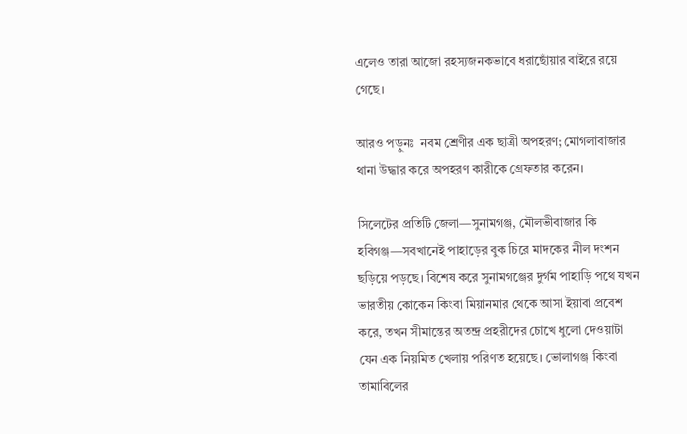এলেও তারা আজো রহস্যজনকভাবে ধরাছোঁয়ার বাইরে রয়ে গেছে।

আরও পড়ুনঃ  নবম শ্রেণীর এক ছাত্রী অপহরণ; মোগলাবাজার থানা উদ্ধার করে অপহরণ কারীকে গ্রেফতার করেন।

সিলেটের প্রতিটি জেলা—সুনামগঞ্জ, মৌলভীবাজার কি হবিগঞ্জ—সবখানেই পাহাড়ের বুক চিরে মাদকের নীল দংশন ছড়িয়ে পড়ছে। বিশেষ করে সুনামগঞ্জের দুর্গম পাহাড়ি পথে যখন ভারতীয় কোকেন কিংবা মিয়ানমার থেকে আসা ইয়াবা প্রবেশ করে, তখন সীমান্তের অতন্দ্র প্রহরীদের চোখে ধুলো দেওয়াটা যেন এক নিয়মিত খেলায় পরিণত হয়েছে। ভোলাগঞ্জ কিংবা তামাবিলের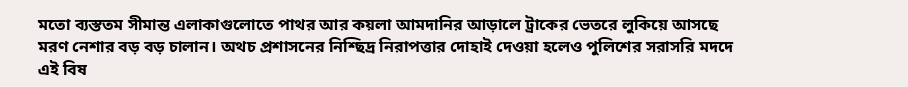মতো ব্যস্ততম সীমান্ত এলাকাগুলোতে পাথর আর কয়লা আমদানির আড়ালে ট্রাকের ভেতরে লুকিয়ে আসছে মরণ নেশার বড় বড় চালান। অথচ প্রশাসনের নিশ্ছিদ্র নিরাপত্তার দোহাই দেওয়া হলেও পুলিশের সরাসরি মদদে এই বিষ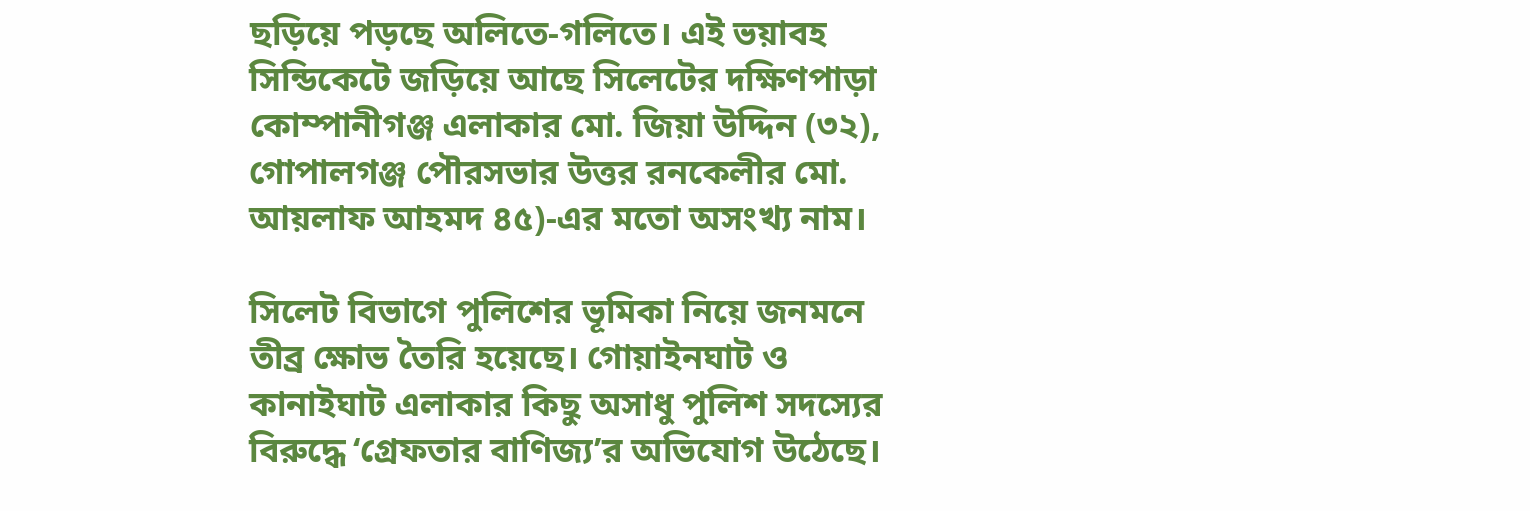ছড়িয়ে পড়ছে অলিতে-গলিতে। এই ভয়াবহ সিন্ডিকেটে জড়িয়ে আছে সিলেটের দক্ষিণপাড়া কোম্পানীগঞ্জ এলাকার মো. জিয়া উদ্দিন (৩২), গোপালগঞ্জ পৌরসভার উত্তর রনকেলীর মো. আয়লাফ আহমদ ৪৫)-এর মতো অসংখ্য নাম।

সিলেট বিভাগে পুলিশের ভূমিকা নিয়ে জনমনে তীব্র ক্ষোভ তৈরি হয়েছে। গোয়াইনঘাট ও কানাইঘাট এলাকার কিছু অসাধু পুলিশ সদস্যের বিরুদ্ধে ‘গ্রেফতার বাণিজ্য’র অভিযোগ উঠেছে।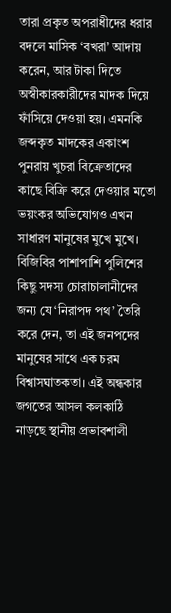তারা প্রকৃত অপরাধীদের ধরার বদলে মাসিক ‘বখরা’ আদায় করেন, আর টাকা দিতে অস্বীকারকারীদের মাদক দিয়ে ফাঁসিয়ে দেওয়া হয়। এমনকি জব্দকৃত মাদকের একাংশ পুনরায় খুচরা বিক্রেতাদের কাছে বিক্রি করে দেওয়ার মতো ভয়ংকর অভিযোগও এখন সাধারণ মানুষের মুখে মুখে। বিজিবির পাশাপাশি পুলিশের কিছু সদস্য চোরাচালানীদের জন্য যে ‘নিরাপদ পথ’ তৈরি করে দেন, তা এই জনপদের মানুষের সাথে এক চরম বিশ্বাসঘাতকতা। এই অন্ধকার জগতের আসল কলকাঠি নাড়ছে স্থানীয় প্রভাবশালী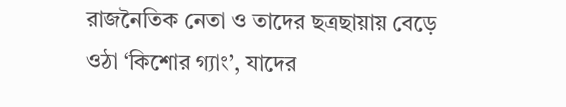রাজনৈতিক নেতা ও তাদের ছত্রছায়ায় বেড়ে ওঠা ‘কিশোর গ্যাং’, যাদের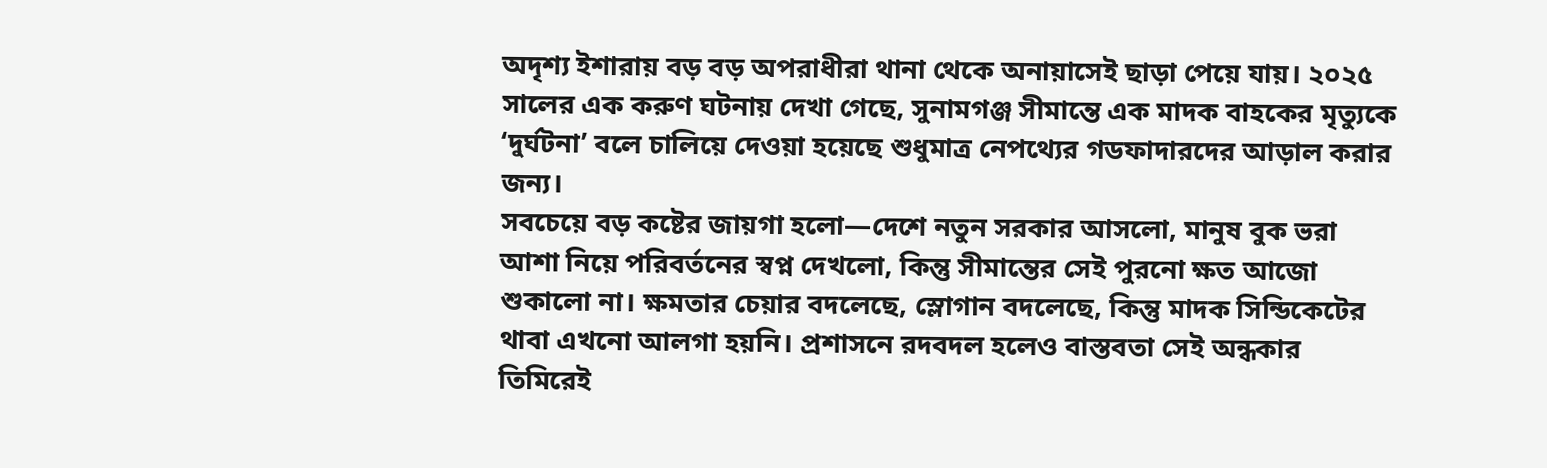অদৃশ্য ইশারায় বড় বড় অপরাধীরা থানা থেকে অনায়াসেই ছাড়া পেয়ে যায়। ২০২৫ সালের এক করুণ ঘটনায় দেখা গেছে, সুনামগঞ্জ সীমান্তে এক মাদক বাহকের মৃত্যুকে ‘দুর্ঘটনা’ বলে চালিয়ে দেওয়া হয়েছে শুধুমাত্র নেপথ্যের গডফাদারদের আড়াল করার জন্য।
সবচেয়ে বড় কষ্টের জায়গা হলো—দেশে নতুন সরকার আসলো, মানুষ বুক ভরা আশা নিয়ে পরিবর্তনের স্বপ্ন দেখলো, কিন্তু সীমান্তের সেই পুরনো ক্ষত আজো শুকালো না। ক্ষমতার চেয়ার বদলেছে, স্লোগান বদলেছে, কিন্তু মাদক সিন্ডিকেটের থাবা এখনো আলগা হয়নি। প্রশাসনে রদবদল হলেও বাস্তবতা সেই অন্ধকার তিমিরেই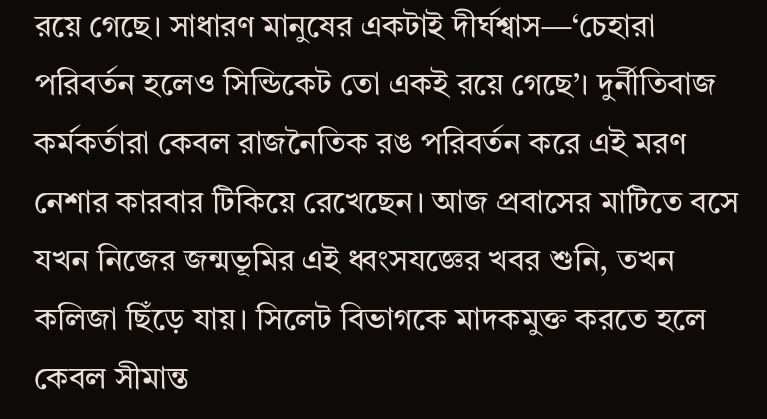রয়ে গেছে। সাধারণ মানুষের একটাই দীর্ঘশ্বাস—‘চেহারা পরিবর্তন হলেও সিন্ডিকেট তো একই রয়ে গেছে’। দুর্নীতিবাজ কর্মকর্তারা কেবল রাজনৈতিক রঙ পরিবর্তন করে এই মরণ নেশার কারবার টিকিয়ে রেখেছেন। আজ প্রবাসের মাটিতে বসে যখন নিজের জন্মভূমির এই ধ্বংসযজ্ঞের খবর শুনি, তখন কলিজা ছিঁড়ে যায়। সিলেট বিভাগকে মাদকমুক্ত করতে হলে কেবল সীমান্ত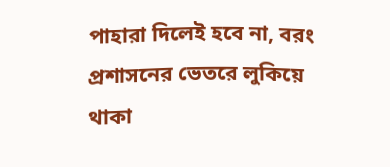পাহারা দিলেই হবে না, বরং প্রশাসনের ভেতরে লুকিয়ে থাকা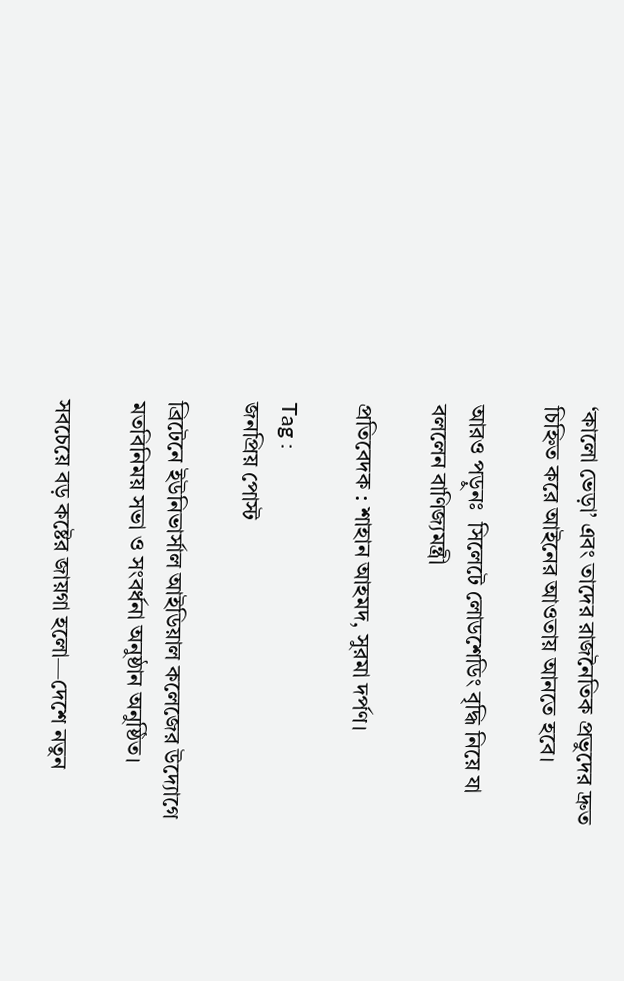‘কালো ভেড়া’ এবং তাদের রাজনৈতিক প্রভুদের দ্রুত চিহ্নিত করে আইনের আওতায় আনতে হবে।

আরও পড়ুনঃ  সিলেটে লোডশেডিং বৃদ্ধি নিয়ে যা বললেন বাণিজ্যমন্ত্রী

প্রতিবেদক : শাহান আহমদ, সুরমা দর্পণ।

Tag :
জনপ্রিয় পোস্ট

ব্রিটেনে ইউনিভার্সাল আইডিয়াল কলেজের উদ্যোগে মতবিনিময় সভা ও সংবর্ধনা অনুষ্ঠান অনুষ্ঠিত।

সবচেয়ে বড় কষ্টের জায়গা হলো—দেশে নতুন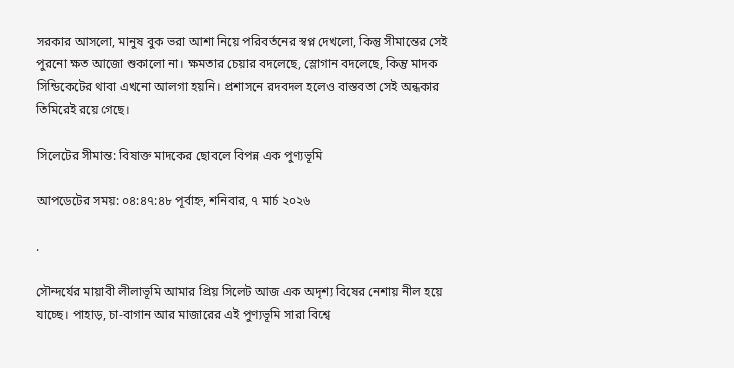সরকার আসলো, মানুষ বুক ভরা আশা নিয়ে পরিবর্তনের স্বপ্ন দেখলো, কিন্তু সীমান্তের সেই পুরনো ক্ষত আজো শুকালো না। ক্ষমতার চেয়ার বদলেছে, স্লোগান বদলেছে, কিন্তু মাদক সিন্ডিকেটের থাবা এখনো আলগা হয়নি। প্রশাসনে রদবদল হলেও বাস্তবতা সেই অন্ধকার তিমিরেই রয়ে গেছে।

সিলেটের সীমান্ত: বিষাক্ত মাদকের ছোবলে বিপন্ন এক পুণ্যভূমি

আপডেটের সময়: ০৪:৪৭:৪৮ পূর্বাহ্ন, শনিবার, ৭ মার্চ ২০২৬

.

সৌন্দর্যের মায়াবী লীলাভূমি আমার প্রিয় সিলেট আজ এক অদৃশ্য বিষের নেশায় নীল হয়ে যাচ্ছে। পাহাড়, চা-বাগান আর মাজারের এই পুণ্যভূমি সারা বিশ্বে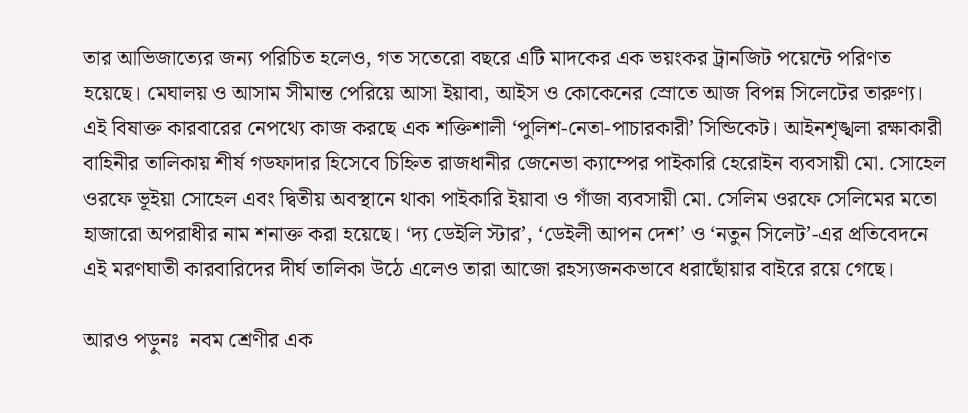তার আভিজাত্যের জন্য পরিচিত হলেও, গত সতেরো বছরে এটি মাদকের এক ভয়ংকর ট্রানজিট পয়েন্টে পরিণত হয়েছে। মেঘালয় ও আসাম সীমান্ত পেরিয়ে আসা ইয়াবা, আইস ও কোকেনের স্রোতে আজ বিপন্ন সিলেটের তারুণ্য। এই বিষাক্ত কারবারের নেপথ্যে কাজ করছে এক শক্তিশালী ‘পুলিশ-নেতা-পাচারকারী’ সিন্ডিকেট। আইনশৃঙ্খলা রক্ষাকারী বাহিনীর তালিকায় শীর্ষ গডফাদার হিসেবে চিহ্নিত রাজধানীর জেনেভা ক্যাম্পের পাইকারি হেরোইন ব্যবসায়ী মো. সোহেল ওরফে ভূইয়া সোহেল এবং দ্বিতীয় অবস্থানে থাকা পাইকারি ইয়াবা ও গাঁজা ব্যবসায়ী মো. সেলিম ওরফে সেলিমের মতো হাজারো অপরাধীর নাম শনাক্ত করা হয়েছে। ‘দ্য ডেইলি স্টার’, ‘ডেইলী আপন দেশ’ ও ‘নতুন সিলেট’-এর প্রতিবেদনে এই মরণঘাতী কারবারিদের দীর্ঘ তালিকা উঠে এলেও তারা আজো রহস্যজনকভাবে ধরাছোঁয়ার বাইরে রয়ে গেছে।

আরও পড়ুনঃ  নবম শ্রেণীর এক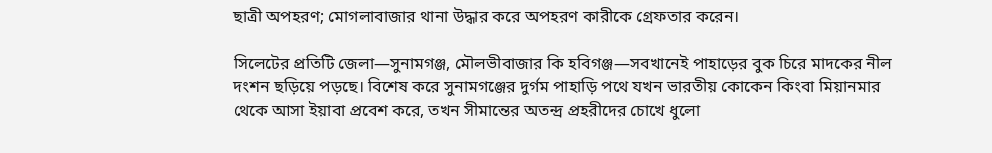ছাত্রী অপহরণ; মোগলাবাজার থানা উদ্ধার করে অপহরণ কারীকে গ্রেফতার করেন।

সিলেটের প্রতিটি জেলা—সুনামগঞ্জ, মৌলভীবাজার কি হবিগঞ্জ—সবখানেই পাহাড়ের বুক চিরে মাদকের নীল দংশন ছড়িয়ে পড়ছে। বিশেষ করে সুনামগঞ্জের দুর্গম পাহাড়ি পথে যখন ভারতীয় কোকেন কিংবা মিয়ানমার থেকে আসা ইয়াবা প্রবেশ করে, তখন সীমান্তের অতন্দ্র প্রহরীদের চোখে ধুলো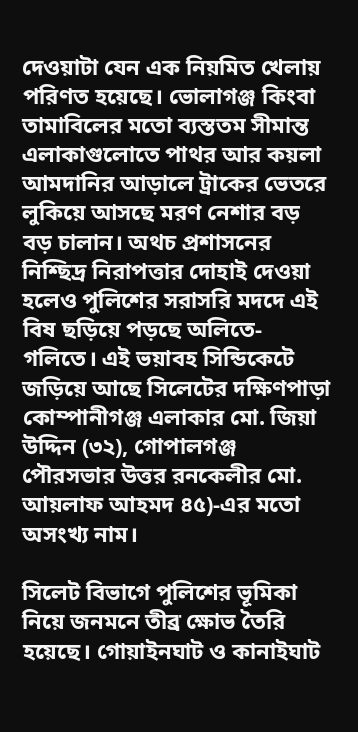দেওয়াটা যেন এক নিয়মিত খেলায় পরিণত হয়েছে। ভোলাগঞ্জ কিংবা তামাবিলের মতো ব্যস্ততম সীমান্ত এলাকাগুলোতে পাথর আর কয়লা আমদানির আড়ালে ট্রাকের ভেতরে লুকিয়ে আসছে মরণ নেশার বড় বড় চালান। অথচ প্রশাসনের নিশ্ছিদ্র নিরাপত্তার দোহাই দেওয়া হলেও পুলিশের সরাসরি মদদে এই বিষ ছড়িয়ে পড়ছে অলিতে-গলিতে। এই ভয়াবহ সিন্ডিকেটে জড়িয়ে আছে সিলেটের দক্ষিণপাড়া কোম্পানীগঞ্জ এলাকার মো. জিয়া উদ্দিন (৩২), গোপালগঞ্জ পৌরসভার উত্তর রনকেলীর মো. আয়লাফ আহমদ ৪৫)-এর মতো অসংখ্য নাম।

সিলেট বিভাগে পুলিশের ভূমিকা নিয়ে জনমনে তীব্র ক্ষোভ তৈরি হয়েছে। গোয়াইনঘাট ও কানাইঘাট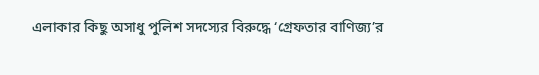এলাকার কিছু অসাধু পুলিশ সদস্যের বিরুদ্ধে ‘গ্রেফতার বাণিজ্য’র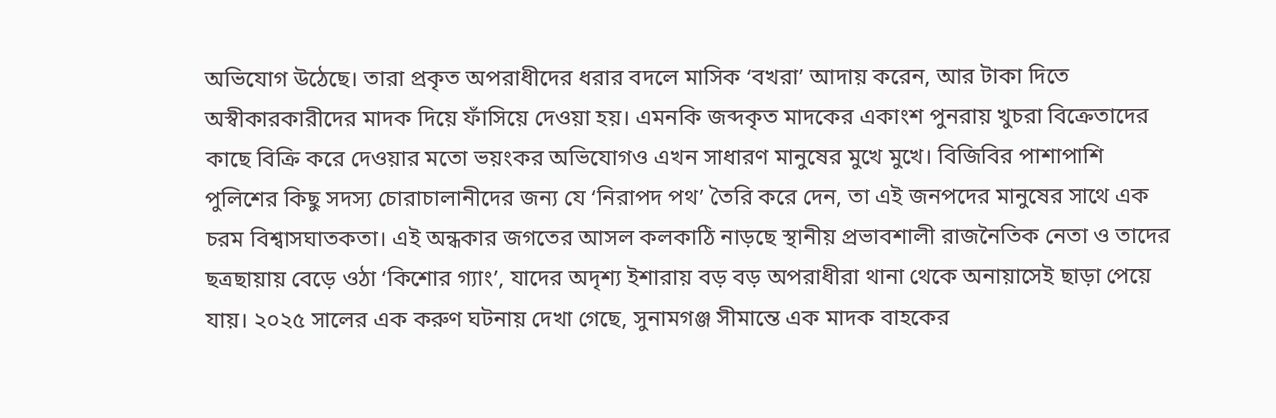অভিযোগ উঠেছে। তারা প্রকৃত অপরাধীদের ধরার বদলে মাসিক ‘বখরা’ আদায় করেন, আর টাকা দিতে অস্বীকারকারীদের মাদক দিয়ে ফাঁসিয়ে দেওয়া হয়। এমনকি জব্দকৃত মাদকের একাংশ পুনরায় খুচরা বিক্রেতাদের কাছে বিক্রি করে দেওয়ার মতো ভয়ংকর অভিযোগও এখন সাধারণ মানুষের মুখে মুখে। বিজিবির পাশাপাশি পুলিশের কিছু সদস্য চোরাচালানীদের জন্য যে ‘নিরাপদ পথ’ তৈরি করে দেন, তা এই জনপদের মানুষের সাথে এক চরম বিশ্বাসঘাতকতা। এই অন্ধকার জগতের আসল কলকাঠি নাড়ছে স্থানীয় প্রভাবশালী রাজনৈতিক নেতা ও তাদের ছত্রছায়ায় বেড়ে ওঠা ‘কিশোর গ্যাং’, যাদের অদৃশ্য ইশারায় বড় বড় অপরাধীরা থানা থেকে অনায়াসেই ছাড়া পেয়ে যায়। ২০২৫ সালের এক করুণ ঘটনায় দেখা গেছে, সুনামগঞ্জ সীমান্তে এক মাদক বাহকের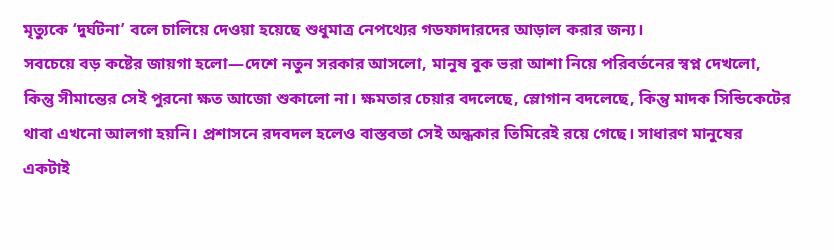মৃত্যুকে ‘দুর্ঘটনা’ বলে চালিয়ে দেওয়া হয়েছে শুধুমাত্র নেপথ্যের গডফাদারদের আড়াল করার জন্য।
সবচেয়ে বড় কষ্টের জায়গা হলো—দেশে নতুন সরকার আসলো, মানুষ বুক ভরা আশা নিয়ে পরিবর্তনের স্বপ্ন দেখলো, কিন্তু সীমান্তের সেই পুরনো ক্ষত আজো শুকালো না। ক্ষমতার চেয়ার বদলেছে, স্লোগান বদলেছে, কিন্তু মাদক সিন্ডিকেটের থাবা এখনো আলগা হয়নি। প্রশাসনে রদবদল হলেও বাস্তবতা সেই অন্ধকার তিমিরেই রয়ে গেছে। সাধারণ মানুষের একটাই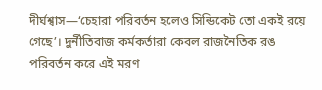দীর্ঘশ্বাস—‘চেহারা পরিবর্তন হলেও সিন্ডিকেট তো একই রয়ে গেছে’। দুর্নীতিবাজ কর্মকর্তারা কেবল রাজনৈতিক রঙ পরিবর্তন করে এই মরণ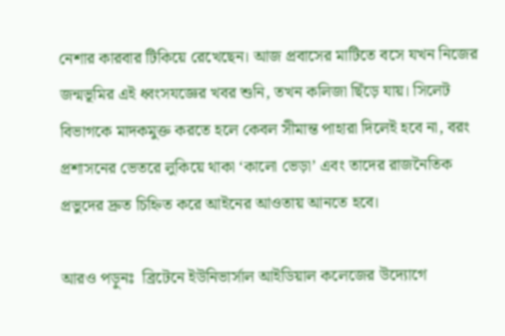নেশার কারবার টিকিয়ে রেখেছেন। আজ প্রবাসের মাটিতে বসে যখন নিজের জন্মভূমির এই ধ্বংসযজ্ঞের খবর শুনি, তখন কলিজা ছিঁড়ে যায়। সিলেট বিভাগকে মাদকমুক্ত করতে হলে কেবল সীমান্ত পাহারা দিলেই হবে না, বরং প্রশাসনের ভেতরে লুকিয়ে থাকা ‘কালো ভেড়া’ এবং তাদের রাজনৈতিক প্রভুদের দ্রুত চিহ্নিত করে আইনের আওতায় আনতে হবে।

আরও পড়ুনঃ  ব্রিটেনে ইউনিভার্সাল আইডিয়াল কলেজের উদ্যোগে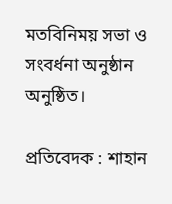মতবিনিময় সভা ও সংবর্ধনা অনুষ্ঠান অনুষ্ঠিত।

প্রতিবেদক : শাহান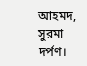আহমদ, সুরমা দর্পণ।